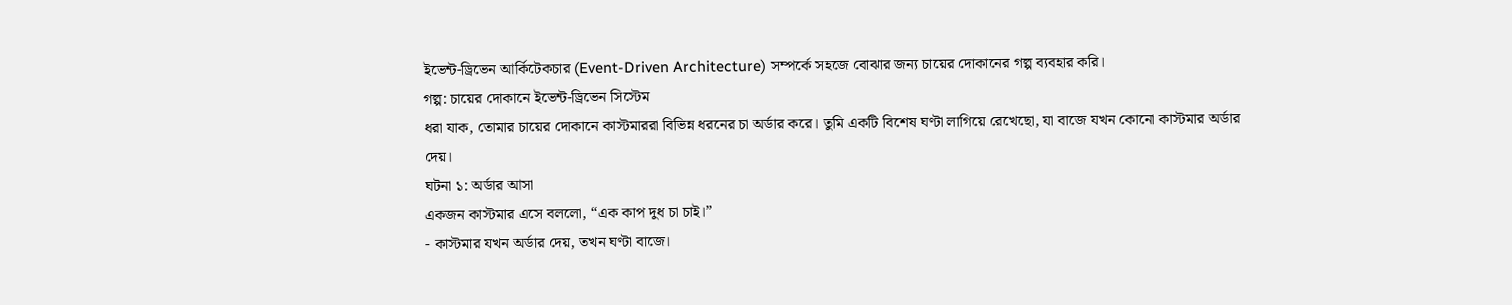ইভেন্ট-ড্রিভেন আর্কিটেকচার (Event-Driven Architecture) সম্পর্কে সহজে বোঝার জন্য চায়ের দোকানের গল্প ব্যবহার করি।
গল্প: চায়ের দোকানে ইভেন্ট-ড্রিভেন সিস্টেম
ধরা যাক, তোমার চায়ের দোকানে কাস্টমাররা বিভিন্ন ধরনের চা অর্ডার করে। তুমি একটি বিশেষ ঘণ্টা লাগিয়ে রেখেছো, যা বাজে যখন কোনো কাস্টমার অর্ডার দেয়।
ঘটনা ১: অর্ডার আসা
একজন কাস্টমার এসে বললো, “এক কাপ দুধ চা চাই।”
- কাস্টমার যখন অর্ডার দেয়, তখন ঘণ্টা বাজে।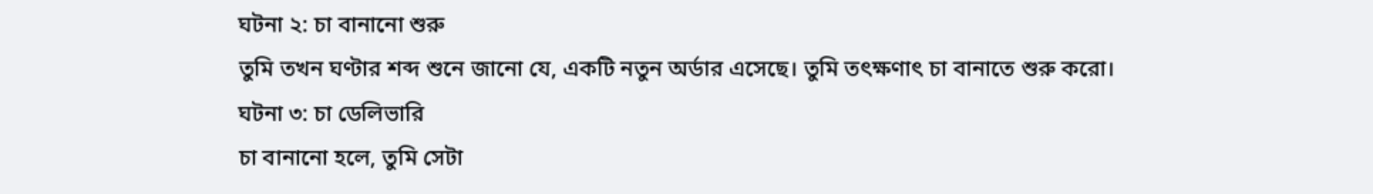ঘটনা ২: চা বানানো শুরু
তুমি তখন ঘণ্টার শব্দ শুনে জানো যে, একটি নতুন অর্ডার এসেছে। তুমি তৎক্ষণাৎ চা বানাতে শুরু করো।
ঘটনা ৩: চা ডেলিভারি
চা বানানো হলে, তুমি সেটা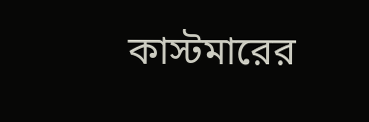কাস্টমারের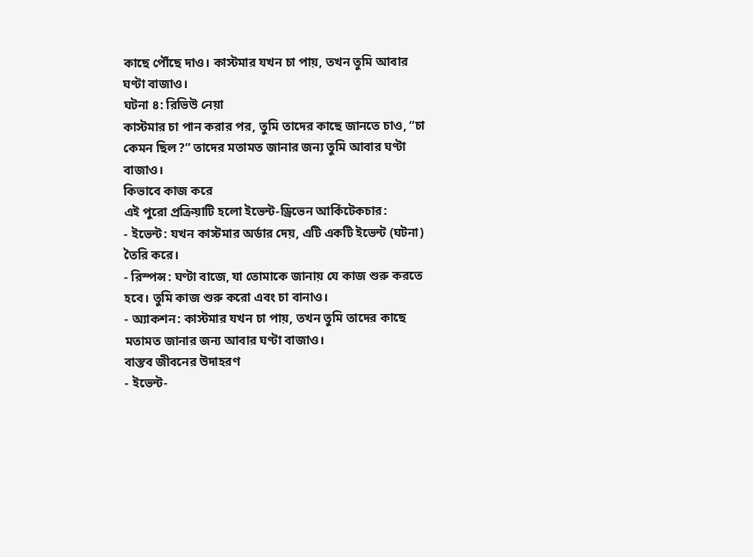কাছে পৌঁছে দাও। কাস্টমার যখন চা পায়, তখন তুমি আবার ঘণ্টা বাজাও।
ঘটনা ৪: রিভিউ নেয়া
কাস্টমার চা পান করার পর, তুমি তাদের কাছে জানতে চাও, “চা কেমন ছিল?” তাদের মতামত জানার জন্য তুমি আবার ঘণ্টা বাজাও।
কিভাবে কাজ করে
এই পুরো প্রক্রিয়াটি হলো ইভেন্ট-ড্রিভেন আর্কিটেকচার:
- ইভেন্ট: যখন কাস্টমার অর্ডার দেয়, এটি একটি ইভেন্ট (ঘটনা) তৈরি করে।
- রিস্পন্স: ঘণ্টা বাজে, যা তোমাকে জানায় যে কাজ শুরু করতে হবে। তুমি কাজ শুরু করো এবং চা বানাও।
- অ্যাকশন: কাস্টমার যখন চা পায়, তখন তুমি তাদের কাছে মতামত জানার জন্য আবার ঘণ্টা বাজাও।
বাস্তব জীবনের উদাহরণ
- ইভেন্ট-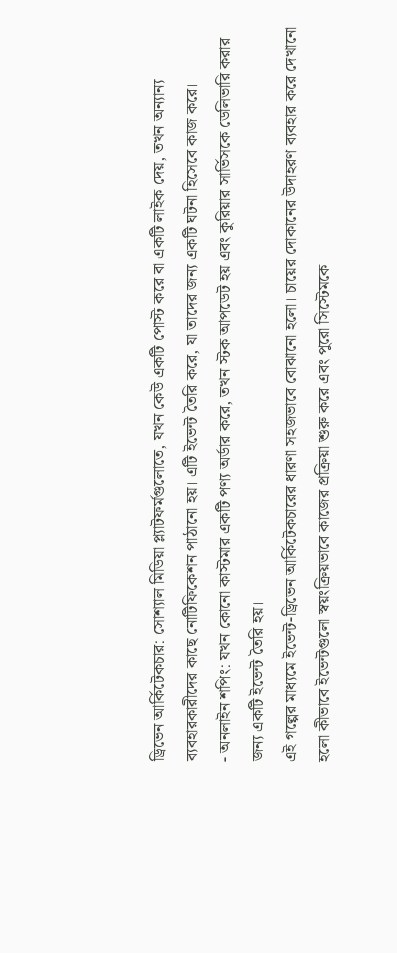ড্রিভেন আর্কিটেকচার: সোশ্যাল মিডিয়া প্ল্যাটফর্মগুলোতে, যখন কেউ একটি পোস্ট করে বা একটি লাইক দেয়, তখন অন্যান্য ব্যবহারকারীদের কাছে নোটিফিকেশন পাঠানো হয়। এটি ইভেন্ট তৈরি করে, যা তাদের জন্য একটি ঘটনা হিসেবে কাজ করে।
- অনলাইন শপিং: যখন কোনো কাস্টমার একটি পণ্য অর্ডার করে, তখন স্টক আপডেট হয় এবং কুরিয়ার সার্ভিসকে ডেলিভারি করার জন্য একটি ইভেন্ট তৈরি হয়।
এই গল্পের মাধ্যমে ইভেন্ট-ড্রিভেন আর্কিটেকচারের ধারণা সহজভাবে বোঝানো হলো। চায়ের দোকানের উদাহরণ ব্যবহার করে দেখানো হলো কীভাবে ইভেন্টগুলো স্বয়ংক্রিয়ভাবে কাজের প্রক্রিয়া শুরু করে এবং পুরো সিস্টেমকে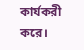কার্যকরী করে।